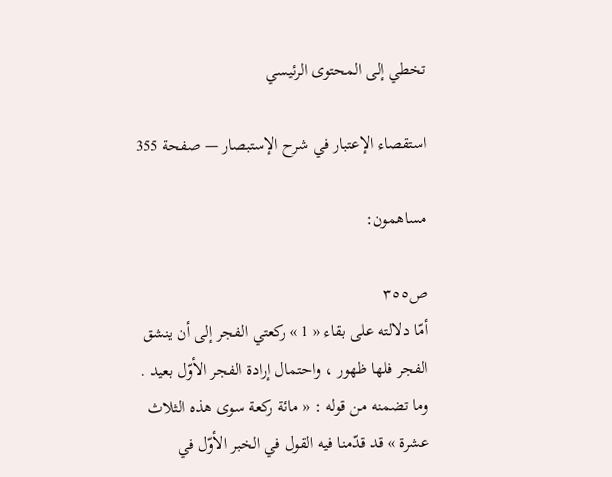تخطي إلى المحتوى الرئيسي

استقصاء الإعتبار في شرح الإستبصار — صفحة 355

مساهمون:

ص٣٥٥
أمّا دلالته على بقاء « 1 » ركعتي الفجر إلى أن ينشق الفجر فلها ظهور ، واحتمال إرادة الفجر الأوّل بعيد . وما تضمنه من قوله : « مائة ركعة سوى هذه الثلاث عشرة » قد قدّمنا فيه القول في الخبر الأوّل في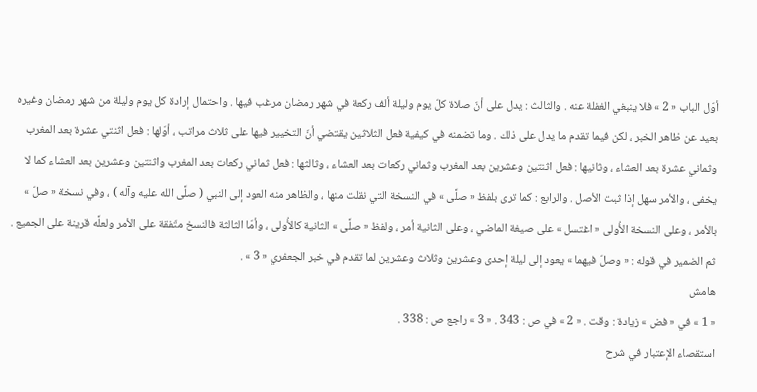أوّل الباب « 2 » فلا ينبغي الغفلة عنه . والثالث : يدل على أنّ صلاة كلّ يوم وليلة ألف ركعة في شهر رمضان مرغب فيها . واحتمال إرادة كل يوم وليلة من شهر رمضان وغيره بعيد عن ظاهر الخبر ، لكن فيما تقدم ما يدل على ذلك . وما تضمنه في كيفية فعل الثلاثين يقتضي أنّ التخيير فيها على ثلاث مراتب ، أوّلها : فعل اثنتي عشرة بعد المغرب وثماني عشرة بعد العشاء ، وثانيها : فعل اثنتين وعشرين بعد المغرب وثماني ركعات بعد العشاء ، وثالثها : فعل ثماني ركعات بعد المغرب واثنتين وعشرين بعد العشاء كما لا يخفى ، والأمر سهل إذا ثبت الأصل . والرابع : كما ترى بلفظ « صلَّى » في النسخة التي نقلت منها ، والظاهر منه العود إلى النبي ( صلَّى الله عليه وآله ) ، وفي نسخة « صلّ » بالأمر ، وعلى النسخة الأُولى « اغتسل » على صيغة الماضي ، وعلى الثانية أمر ، ولفظ « صلَّى » الثانية كالأُولى ، وأمّا الثالثة فالنسخ متّفقة على الأمر ولعلَّه قرينة على الجميع . ثم الضمير في قوله : « وصلّ فيهما » يعود إلى ليلة إحدى وعشرين وثلاث وعشرين لما تقدم في خبر الجعفري « 3 » .
هامش
« 1 » في « فض » زيادة : وقت . « 2 » في ص : 343 . « 3 » راجع ص : 338 .
استقصاء الإعتبار في شرح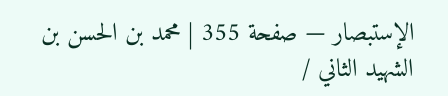الإستبصار — صفحة 355 | محمد بن الحسن بن الشهيد الثاني /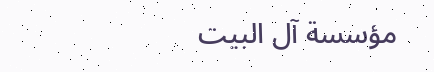مؤسسة آل البيت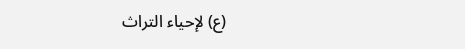(ع) لإحياء التراث